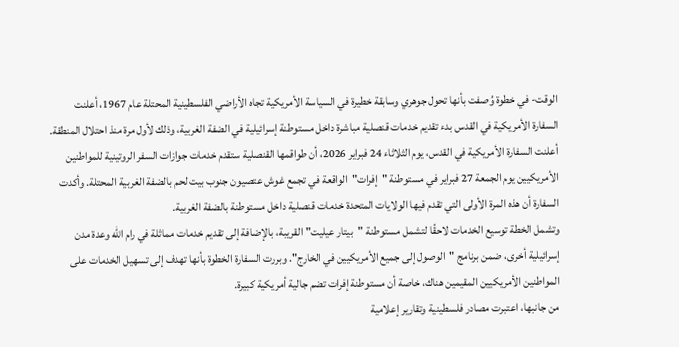الوقت- في خطوة وُصفت بأنها تحول جوهري وسابقة خطيرة في السياسة الأمريكية تجاه الأراضي الفلسطينية المحتلة عام 1967، أعلنت السفارة الأمريكية في القدس بدء تقديم خدمات قنصلية مباشرة داخل مستوطنة إسرائيلية في الضفة الغربية، وذلك لأول مرة منذ احتلال المنطقة.
أعلنت السفارة الأمريكية في القدس، يوم الثلاثاء 24 فبراير 2026، أن طواقمها القنصلية ستقدم خدمات جوازات السفر الروتينية للمواطنين الأمريكيين يوم الجمعة 27 فبراير في مستوطنة "إفرات"الواقعة في تجمع غوش عتصيون جنوب بيت لحم بالضفة الغربية المحتلة. وأكدت السفارة أن هذه المرة الأولى التي تقدم فيها الولايات المتحدة خدمات قنصلية داخل مستوطنة بالضفة الغربية.
وتشمل الخطة توسيع الخدمات لاحقًا لتشمل مستوطنة "بيتار عيليت" القريبة، بالإضافة إلى تقديم خدمات مماثلة في رام الله وعدة مدن إسرائيلية أخرى، ضمن برنامج "الوصول إلى جميع الأمريكيين في الخارج". وبررت السفارة الخطوة بأنها تهدف إلى تسهيل الخدمات على المواطنين الأمريكيين المقيمين هناك، خاصة أن مستوطنة إفرات تضم جالية أمريكية كبيرة.
من جانبها، اعتبرت مصادر فلسطينية وتقارير إعلامية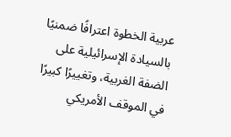عربية الخطوة اعترافًا ضمنيًا بالسيادة الإسرائيلية على الضفة الغربية، وتغييرًا كبيرًا في الموقف الأمريكي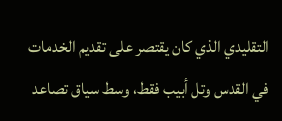التقليدي الذي كان يقتصر على تقديم الخدمات في القدس وتل أبيب فقط، وسط سياق تصاعد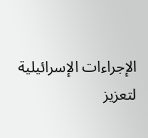الإجراءات الإسرائيلية لتعزيز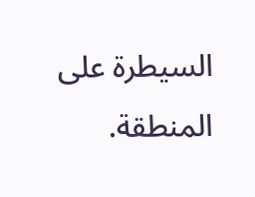السيطرة على المنطقة.